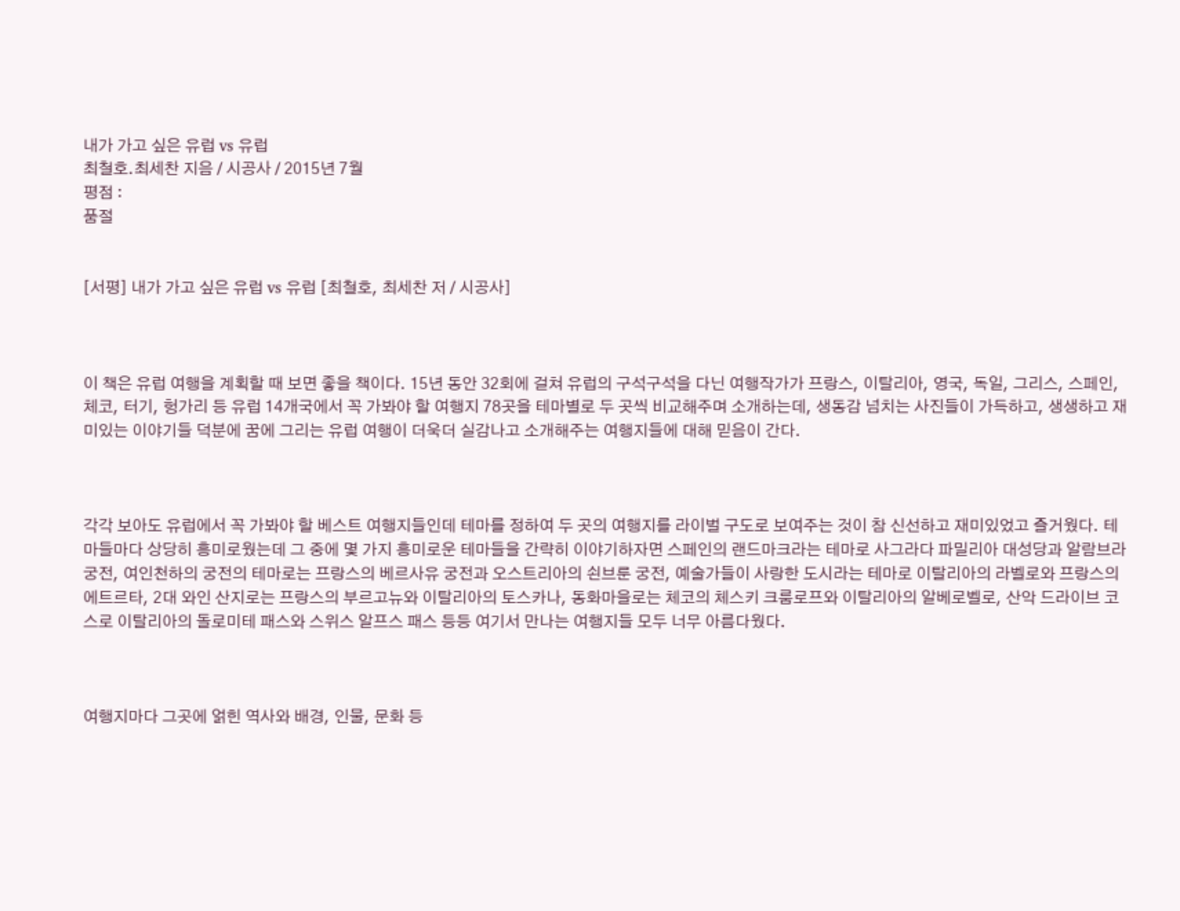내가 가고 싶은 유럽 vs 유럽
최철호.최세찬 지음 / 시공사 / 2015년 7월
평점 :
품절


[서평] 내가 가고 싶은 유럽 vs 유럽 [최철호, 최세찬 저 / 시공사]



이 책은 유럽 여행을 계획할 때 보면 좋을 책이다. 15년 동안 32회에 걸쳐 유럽의 구석구석을 다닌 여행작가가 프랑스, 이탈리아, 영국, 독일, 그리스, 스페인, 체코, 터기, 헝가리 등 유럽 14개국에서 꼭 가봐야 할 여행지 78곳을 테마별로 두 곳씩 비교해주며 소개하는데, 생동감 넘치는 사진들이 가득하고, 생생하고 재미있는 이야기들 덕분에 꿈에 그리는 유럽 여행이 더욱더 실감나고 소개해주는 여행지들에 대해 믿음이 간다.



각각 보아도 유럽에서 꼭 가봐야 할 베스트 여행지들인데 테마를 정하여 두 곳의 여행지를 라이벌 구도로 보여주는 것이 참 신선하고 재미있었고 즐거웠다. 테마들마다 상당히 흥미로웠는데 그 중에 몇 가지 흥미로운 테마들을 간략히 이야기하자면 스페인의 랜드마크라는 테마로 사그라다 파밀리아 대성당과 알람브라 궁전, 여인천하의 궁전의 테마로는 프랑스의 베르사유 궁전과 오스트리아의 쇤브룬 궁전, 예술가들이 사랑한 도시라는 테마로 이탈리아의 라벨로와 프랑스의 에트르타, 2대 와인 산지로는 프랑스의 부르고뉴와 이탈리아의 토스카나, 동화마을로는 체코의 체스키 크룸로프와 이탈리아의 알베로벨로, 산악 드라이브 코스로 이탈리아의 돌로미테 패스와 스위스 알프스 패스 등등 여기서 만나는 여행지들 모두 너무 아름다웠다.



여행지마다 그곳에 얽힌 역사와 배경, 인물, 문화 등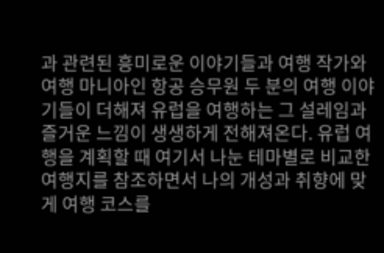과 관련된 흥미로운 이야기들과 여행 작가와 여행 마니아인 항공 승무원 두 분의 여행 이야기들이 더해져 유럽을 여행하는 그 설레임과 즐거운 느낌이 생생하게 전해져온다. 유럽 여행을 계획할 때 여기서 나눈 테마별로 비교한 여행지를 참조하면서 나의 개성과 취향에 맞게 여행 코스를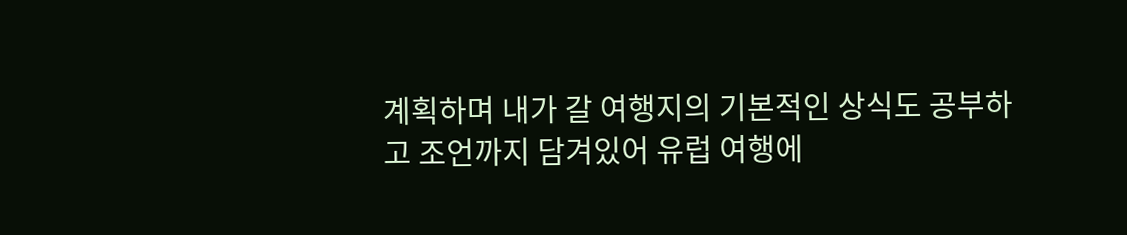계획하며 내가 갈 여행지의 기본적인 상식도 공부하고 조언까지 담겨있어 유럽 여행에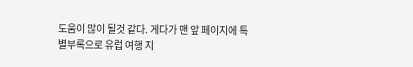도움이 많이 될것 같다. 게다가 맨 앞 페이지에 특별부록으로 유럽 여행 지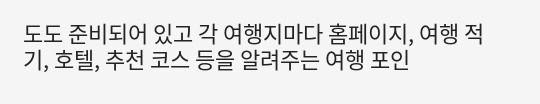도도 준비되어 있고 각 여행지마다 홈페이지, 여행 적기, 호텔, 추천 코스 등을 알려주는 여행 포인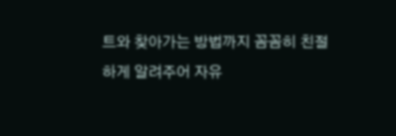트와 찾아가는 방법까지 꼼꼼히 친절하게 알려주어 자유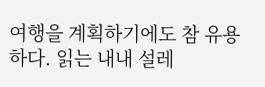여행을 계획하기에도 참 유용하다. 읽는 내내 설레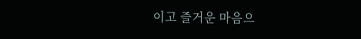이고 즐거운 마음으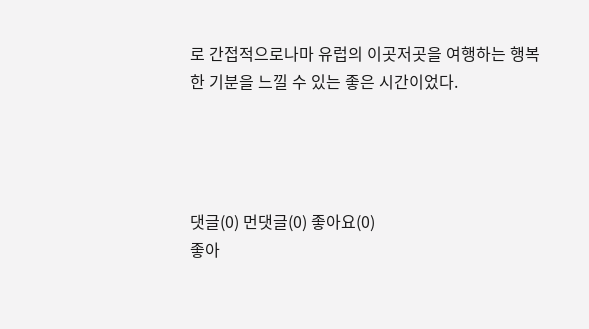로 간접적으로나마 유럽의 이곳저곳을 여행하는 행복한 기분을 느낄 수 있는 좋은 시간이었다.




댓글(0) 먼댓글(0) 좋아요(0)
좋아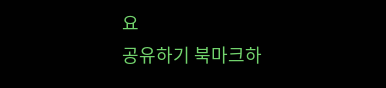요
공유하기 북마크하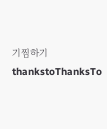기찜하기 thankstoThanksTo